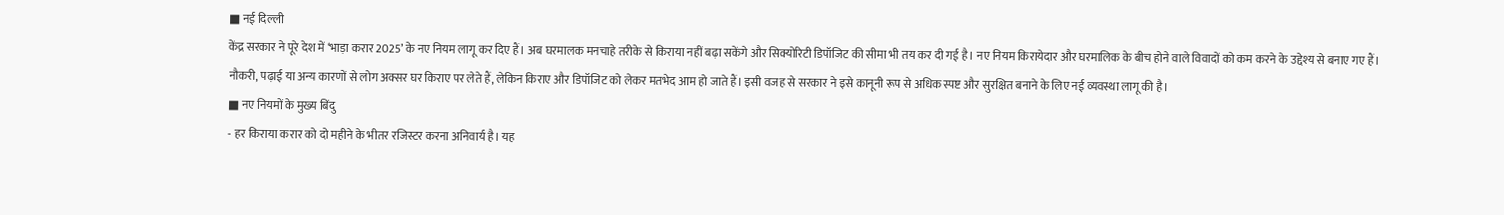■ नई दिल्ली
केंद्र सरकार ने पूरे देश में ‘भाड़ा करार 2025’ के नए नियम लागू कर दिए हैं। अब घरमालक मनचाहे तरीके से किराया नहीं बढ़ा सकेंगे और सिक्योरिटी डिपॉजिट की सीमा भी तय कर दी गई है। नए नियम किरायेदार और घरमालिक के बीच होने वाले विवादों को कम करने के उद्देश्य से बनाए गए हैं।
नौकरी, पढ़ाई या अन्य कारणों से लोग अक्सर घर किराए पर लेते हैं, लेकिन किराए और डिपॉजिट को लेकर मतभेद आम हो जाते हैं। इसी वजह से सरकार ने इसे कानूनी रूप से अधिक स्पष्ट और सुरक्षित बनाने के लिए नई व्यवस्था लागू की है।
■ नए नियमों के मुख्य बिंदु
- हर किराया करार को दो महीने के भीतर रजिस्टर करना अनिवार्य है। यह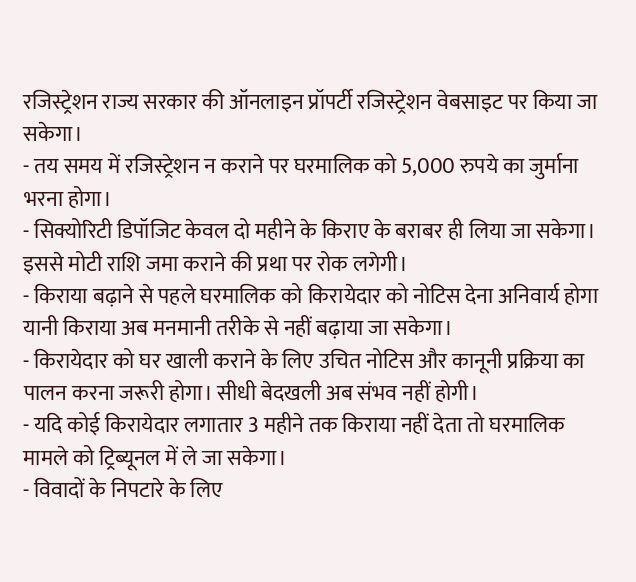रजिस्ट्रेशन राज्य सरकार की ऑनलाइन प्रॉपर्टी रजिस्ट्रेशन वेबसाइट पर किया जा सकेगा।
- तय समय में रजिस्ट्रेशन न कराने पर घरमालिक को 5,000 रुपये का जुर्माना भरना होगा।
- सिक्योरिटी डिपॉजिट केवल दो महीने के किराए के बराबर ही लिया जा सकेगा। इससे मोटी राशि जमा कराने की प्रथा पर रोक लगेगी।
- किराया बढ़ाने से पहले घरमालिक को किरायेदार को नोटिस देना अनिवार्य होगा यानी किराया अब मनमानी तरीके से नहीं बढ़ाया जा सकेगा।
- किरायेदार को घर खाली कराने के लिए उचित नोटिस और कानूनी प्रक्रिया का पालन करना जरूरी होगा। सीधी बेदखली अब संभव नहीं होगी।
- यदि कोई किरायेदार लगातार 3 महीने तक किराया नहीं देता तो घरमालिक मामले को ट्रिब्यूनल में ले जा सकेगा।
- विवादों के निपटारे के लिए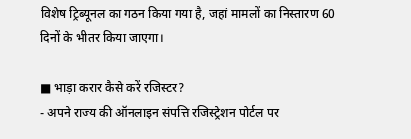विशेष ट्रिब्यूनल का गठन किया गया है, जहां मामलों का निस्तारण 60 दिनों के भीतर किया जाएगा।

■ भाड़ा करार कैसे करें रजिस्टर?
- अपने राज्य की ऑनलाइन संपत्ति रजिस्ट्रेशन पोर्टल पर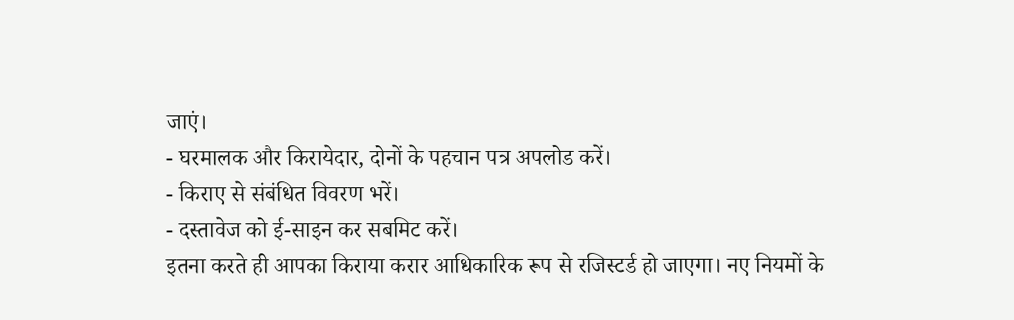जाएं।
- घरमालक और किरायेदार, दोनों के पहचान पत्र अपलोड करें।
- किराए से संबंधित विवरण भरें।
- दस्तावेज को ई-साइन कर सबमिट करें।
इतना करते ही आपका किराया करार आधिकारिक रूप से रजिस्टर्ड हो जाएगा। नए नियमों के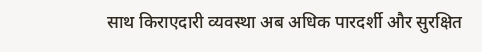साथ किराएदारी व्यवस्था अब अधिक पारदर्शी और सुरक्षित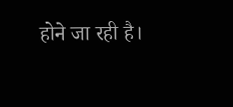होने जा रही है।